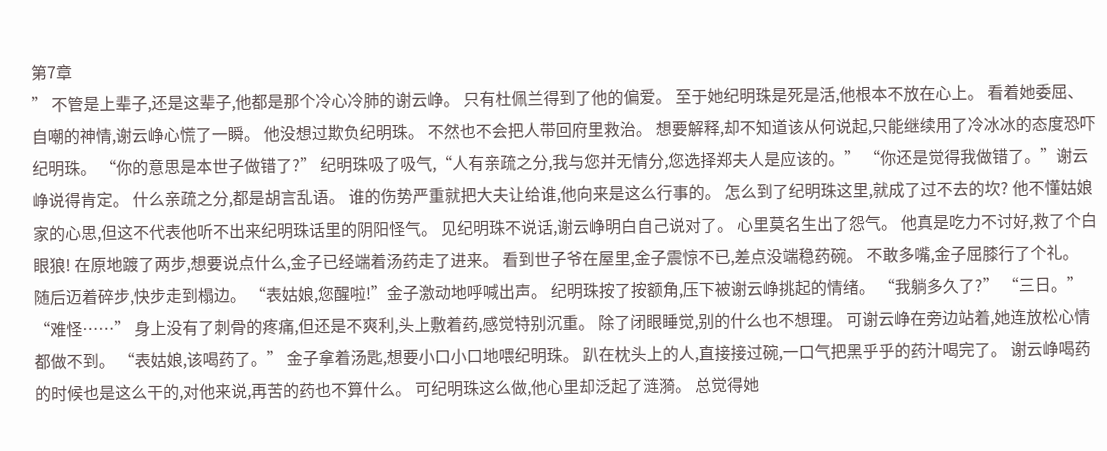第7章
” 不管是上辈子,还是这辈子,他都是那个冷心冷肺的谢云峥。 只有杜佩兰得到了他的偏爱。 至于她纪明珠是死是活,他根本不放在心上。 看着她委屈、自嘲的神情,谢云峥心慌了一瞬。 他没想过欺负纪明珠。 不然也不会把人带回府里救治。 想要解释,却不知道该从何说起,只能继续用了冷冰冰的态度恐吓纪明珠。 “你的意思是本世子做错了?” 纪明珠吸了吸气,“人有亲疏之分,我与您并无情分,您选择郑夫人是应该的。” “你还是觉得我做错了。”谢云峥说得肯定。 什么亲疏之分,都是胡言乱语。 谁的伤势严重就把大夫让给谁,他向来是这么行事的。 怎么到了纪明珠这里,就成了过不去的坎? 他不懂姑娘家的心思,但这不代表他听不出来纪明珠话里的阴阳怪气。 见纪明珠不说话,谢云峥明白自己说对了。 心里莫名生出了怨气。 他真是吃力不讨好,救了个白眼狼! 在原地踱了两步,想要说点什么,金子已经端着汤药走了进来。 看到世子爷在屋里,金子震惊不已,差点没端稳药碗。 不敢多嘴,金子屈膝行了个礼。 随后迈着碎步,快步走到榻边。 “表姑娘,您醒啦!”金子激动地呼喊出声。 纪明珠按了按额角,压下被谢云峥挑起的情绪。 “我躺多久了?” “三日。” “难怪……” 身上没有了刺骨的疼痛,但还是不爽利,头上敷着药,感觉特别沉重。 除了闭眼睡觉,别的什么也不想理。 可谢云峥在旁边站着,她连放松心情都做不到。 “表姑娘,该喝药了。” 金子拿着汤匙,想要小口小口地喂纪明珠。 趴在枕头上的人,直接接过碗,一口气把黑乎乎的药汁喝完了。 谢云峥喝药的时候也是这么干的,对他来说,再苦的药也不算什么。 可纪明珠这么做,他心里却泛起了涟漪。 总觉得她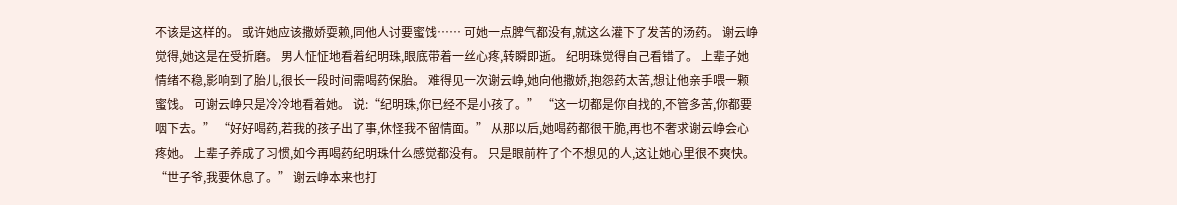不该是这样的。 或许她应该撒娇耍赖,同他人讨要蜜饯…… 可她一点脾气都没有,就这么灌下了发苦的汤药。 谢云峥觉得,她这是在受折磨。 男人怔怔地看着纪明珠,眼底带着一丝心疼,转瞬即逝。 纪明珠觉得自己看错了。 上辈子她情绪不稳,影响到了胎儿,很长一段时间需喝药保胎。 难得见一次谢云峥,她向他撒娇,抱怨药太苦,想让他亲手喂一颗蜜饯。 可谢云峥只是冷冷地看着她。 说:“纪明珠,你已经不是小孩了。” “这一切都是你自找的,不管多苦,你都要咽下去。” “好好喝药,若我的孩子出了事,休怪我不留情面。” 从那以后,她喝药都很干脆,再也不奢求谢云峥会心疼她。 上辈子养成了习惯,如今再喝药纪明珠什么感觉都没有。 只是眼前杵了个不想见的人,这让她心里很不爽快。 “世子爷,我要休息了。” 谢云峥本来也打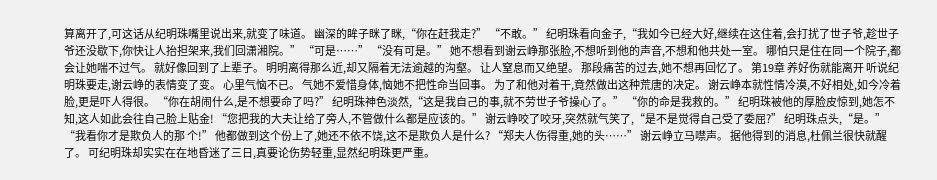算离开了,可这话从纪明珠嘴里说出来,就变了味道。 幽深的眸子眯了眯,“你在赶我走?” “不敢。” 纪明珠看向金子,“我如今已经大好,继续在这住着,会打扰了世子爷,趁世子爷还没歇下,你快让人抬担架来,我们回潇湘院。” “可是……” “没有可是。” 她不想看到谢云峥那张脸,不想听到他的声音,不想和他共处一室。 哪怕只是住在同一个院子,都会让她喘不过气。 就好像回到了上辈子。 明明离得那么近,却又隔着无法逾越的沟壑。 让人窒息而又绝望。 那段痛苦的过去,她不想再回忆了。 第19章 养好伤就能离开 听说纪明珠要走,谢云峥的表情变了变。 心里气恼不已。 气她不爱惜身体,恼她不把性命当回事。 为了和他对着干,竟然做出这种荒唐的决定。 谢云峥本就性情冷漠,不好相处,如今冷着脸,更是吓人得很。 “你在胡闹什么,是不想要命了吗?” 纪明珠神色淡然,“这是我自己的事,就不劳世子爷操心了。” “你的命是我救的。” 纪明珠被他的厚脸皮惊到,她怎不知,这人如此会往自己脸上贴金! “您把我的大夫让给了旁人,不管做什么都是应该的。” 谢云峥咬了咬牙,突然就气笑了,“是不是觉得自己受了委屈?” 纪明珠点头,“是。” “我看你才是欺负人的那 个!” 他都做到这个份上了,她还不依不饶,这不是欺负人是什么? “郑夫人伤得重,她的头……” 谢云峥立马噤声。 据他得到的消息,杜佩兰很快就醒了。 可纪明珠却实实在在地昏迷了三日,真要论伤势轻重,显然纪明珠更严重。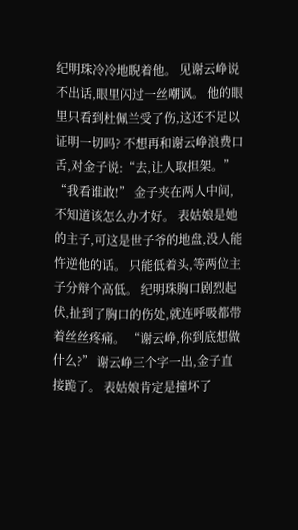纪明珠冷冷地睨着他。 见谢云峥说不出话,眼里闪过一丝嘲讽。 他的眼里只看到杜佩兰受了伤,这还不足以证明一切吗? 不想再和谢云峥浪费口舌,对金子说:“去,让人取担架。” “我看谁敢!” 金子夹在两人中间,不知道该怎么办才好。 表姑娘是她的主子,可这是世子爷的地盘,没人能忤逆他的话。 只能低着头,等两位主子分辩个高低。 纪明珠胸口剧烈起伏,扯到了胸口的伤处,就连呼吸都带着丝丝疼痛。 “谢云峥,你到底想做什么?” 谢云峥三个字一出,金子直接跪了。 表姑娘肯定是撞坏了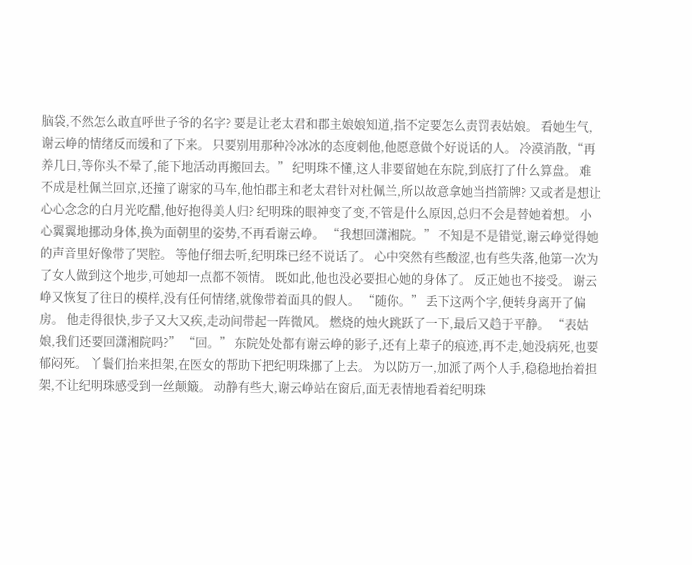脑袋,不然怎么敢直呼世子爷的名字? 要是让老太君和郡主娘娘知道,指不定要怎么责罚表姑娘。 看她生气,谢云峥的情绪反而缓和了下来。 只要别用那种冷冰冰的态度刺他,他愿意做个好说话的人。 冷漠消散,“再养几日,等你头不晕了,能下地活动再搬回去。” 纪明珠不懂,这人非要留她在东院,到底打了什么算盘。 难不成是杜佩兰回京,还撞了谢家的马车,他怕郡主和老太君针对杜佩兰,所以故意拿她当挡箭牌? 又或者是想让心心念念的白月光吃醋,他好抱得美人归? 纪明珠的眼神变了变,不管是什么原因,总归不会是替她着想。 小心翼翼地挪动身体,换为面朝里的姿势,不再看谢云峥。 “我想回潇湘院。” 不知是不是错觉,谢云峥觉得她的声音里好像带了哭腔。 等他仔细去听,纪明珠已经不说话了。 心中突然有些酸涩,也有些失落,他第一次为了女人做到这个地步,可她却一点都不领情。 既如此,他也没必要担心她的身体了。 反正她也不接受。 谢云峥又恢复了往日的模样,没有任何情绪,就像带着面具的假人。 “随你。” 丢下这两个字,便转身离开了偏房。 他走得很快,步子又大又疾,走动间带起一阵微风。 燃烧的烛火跳跃了一下,最后又趋于平静。 “表姑娘,我们还要回潇湘院吗?” “回。” 东院处处都有谢云峥的影子,还有上辈子的痕迹,再不走,她没病死,也要郁闷死。 丫鬟们抬来担架,在医女的帮助下把纪明珠挪了上去。 为以防万一,加派了两个人手,稳稳地抬着担架,不让纪明珠感受到一丝颠簸。 动静有些大,谢云峥站在窗后,面无表情地看着纪明珠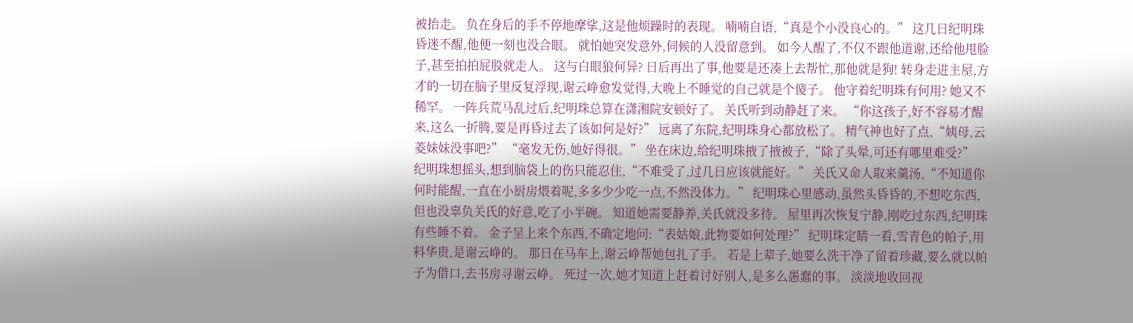被抬走。 负在身后的手不停地摩挲,这是他烦躁时的表现。 喃喃自语,“真是个小没良心的。” 这几日纪明珠昏迷不醒,他便一刻也没合眼。 就怕她突发意外,伺候的人没留意到。 如今人醒了,不仅不跟他道谢,还给他甩脸子,甚至拍拍屁股就走人。 这与白眼狼何异? 日后再出了事,他要是还凑上去帮忙,那他就是狗! 转身走进主屋,方才的一切在脑子里反复浮现,谢云峥愈发觉得,大晚上不睡觉的自己就是个傻子。 他守着纪明珠有何用? 她又不稀罕。 一阵兵荒马乱过后,纪明珠总算在潇湘院安顿好了。 关氏听到动静赶了来。 “你这孩子,好不容易才醒来,这么一折腾,要是再昏过去了该如何是好?” 远离了东院,纪明珠身心都放松了。 精气神也好了点,“姨母,云菱妹妹没事吧?” “毫发无伤,她好得很。” 坐在床边,给纪明珠掖了掖被子,“除了头晕,可还有哪里难受?” 纪明珠想摇头,想到脑袋上的伤只能忍住,“不难受了,过几日应该就能好。” 关氏又命人取来羹汤,“不知道你何时能醒,一直在小厨房煨着呢,多多少少吃一点,不然没体力。” 纪明珠心里感动,虽然头昏昏的,不想吃东西,但也没辜负关氏的好意,吃了小半碗。 知道她需要静养,关氏就没多待。 屋里再次恢复宁静,刚吃过东西,纪明珠有些睡不着。 金子呈上来个东西,不确定地问:“表姑娘,此物要如何处理?” 纪明珠定睛一看,雪青色的帕子,用料华贵,是谢云峥的。 那日在马车上,谢云峥帮她包扎了手。 若是上辈子,她要么洗干净了留着珍藏,要么就以帕子为借口,去书房寻谢云峥。 死过一次,她才知道上赶着讨好别人,是多么愚蠢的事。 淡淡地收回视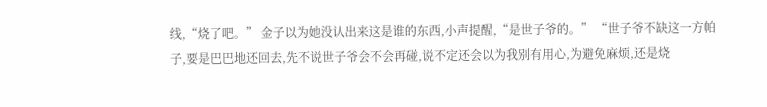线,“烧了吧。” 金子以为她没认出来这是谁的东西,小声提醒,“是世子爷的。” “世子爷不缺这一方帕子,要是巴巴地还回去,先不说世子爷会不会再碰,说不定还会以为我别有用心,为避免麻烦,还是烧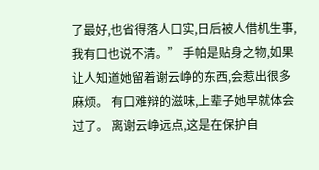了最好,也省得落人口实,日后被人借机生事,我有口也说不清。” 手帕是贴身之物,如果让人知道她留着谢云峥的东西,会惹出很多麻烦。 有口难辩的滋味,上辈子她早就体会过了。 离谢云峥远点,这是在保护自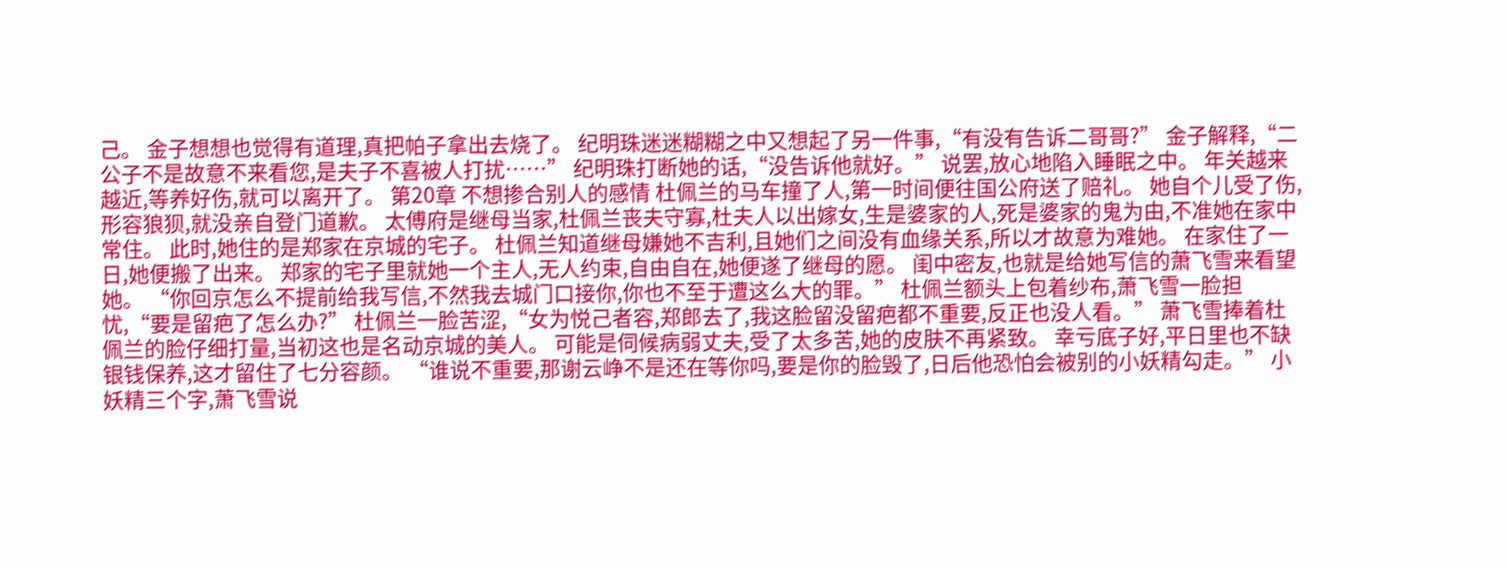己。 金子想想也觉得有道理,真把帕子拿出去烧了。 纪明珠迷迷糊糊之中又想起了另一件事,“有没有告诉二哥哥?” 金子解释,“二公子不是故意不来看您,是夫子不喜被人打扰……” 纪明珠打断她的话,“没告诉他就好。” 说罢,放心地陷入睡眠之中。 年关越来越近,等养好伤,就可以离开了。 第20章 不想掺合别人的感情 杜佩兰的马车撞了人,第一时间便往国公府送了赔礼。 她自个儿受了伤,形容狼狈,就没亲自登门道歉。 太傅府是继母当家,杜佩兰丧夫守寡,杜夫人以出嫁女,生是婆家的人,死是婆家的鬼为由,不准她在家中常住。 此时,她住的是郑家在京城的宅子。 杜佩兰知道继母嫌她不吉利,且她们之间没有血缘关系,所以才故意为难她。 在家住了一日,她便搬了出来。 郑家的宅子里就她一个主人,无人约束,自由自在,她便遂了继母的愿。 闺中密友,也就是给她写信的萧飞雪来看望她。 “你回京怎么不提前给我写信,不然我去城门口接你,你也不至于遭这么大的罪。” 杜佩兰额头上包着纱布,萧飞雪一脸担忧,“要是留疤了怎么办?” 杜佩兰一脸苦涩,“女为悦己者容,郑郎去了,我这脸留没留疤都不重要,反正也没人看。” 萧飞雪捧着杜佩兰的脸仔细打量,当初这也是名动京城的美人。 可能是伺候病弱丈夫,受了太多苦,她的皮肤不再紧致。 幸亏底子好,平日里也不缺银钱保养,这才留住了七分容颜。 “谁说不重要,那谢云峥不是还在等你吗,要是你的脸毁了,日后他恐怕会被别的小妖精勾走。” 小妖精三个字,萧飞雪说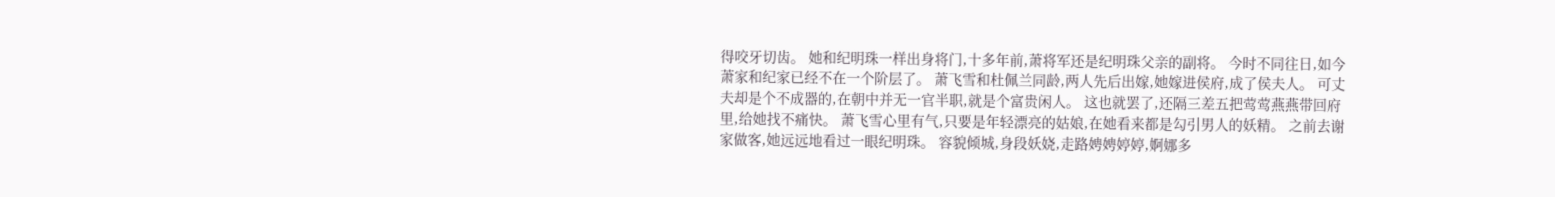得咬牙切齿。 她和纪明珠一样出身将门,十多年前,萧将军还是纪明珠父亲的副将。 今时不同往日,如今萧家和纪家已经不在一个阶层了。 萧飞雪和杜佩兰同龄,两人先后出嫁,她嫁进侯府,成了侯夫人。 可丈夫却是个不成器的,在朝中并无一官半职,就是个富贵闲人。 这也就罢了,还隔三差五把莺莺燕燕带回府里,给她找不痛快。 萧飞雪心里有气,只要是年轻漂亮的姑娘,在她看来都是勾引男人的妖精。 之前去谢家做客,她远远地看过一眼纪明珠。 容貌倾城,身段妖娆,走路娉娉婷婷,婀娜多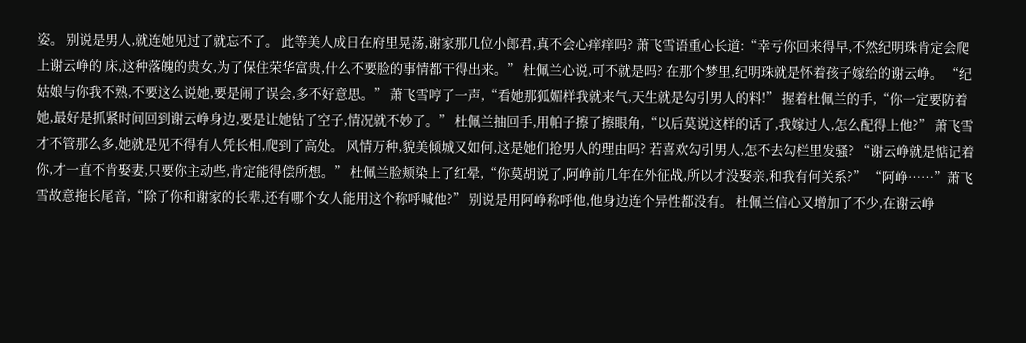姿。 别说是男人,就连她见过了就忘不了。 此等美人成日在府里晃荡,谢家那几位小郎君,真不会心痒痒吗? 萧飞雪语重心长道:“幸亏你回来得早,不然纪明珠肯定会爬上谢云峥的 床,这种落魄的贵女,为了保住荣华富贵,什么不要脸的事情都干得出来。” 杜佩兰心说,可不就是吗? 在那个梦里,纪明珠就是怀着孩子嫁给的谢云峥。 “纪姑娘与你我不熟,不要这么说她,要是闹了误会,多不好意思。” 萧飞雪哼了一声,“看她那狐媚样我就来气,天生就是勾引男人的料!” 握着杜佩兰的手,“你一定要防着她,最好是抓紧时间回到谢云峥身边,要是让她钻了空子,情况就不妙了。” 杜佩兰抽回手,用帕子擦了擦眼角,“以后莫说这样的话了,我嫁过人,怎么配得上他?” 萧飞雪才不管那么多,她就是见不得有人凭长相,爬到了高处。 风情万种,貌美倾城又如何,这是她们抢男人的理由吗? 若喜欢勾引男人,怎不去勾栏里发骚? “谢云峥就是惦记着你,才一直不肯娶妻,只要你主动些,肯定能得偿所想。” 杜佩兰脸颊染上了红晕,“你莫胡说了,阿峥前几年在外征战,所以才没娶亲,和我有何关系?” “阿峥……”萧飞雪故意拖长尾音,“除了你和谢家的长辈,还有哪个女人能用这个称呼喊他?” 别说是用阿峥称呼他,他身边连个异性都没有。 杜佩兰信心又增加了不少,在谢云峥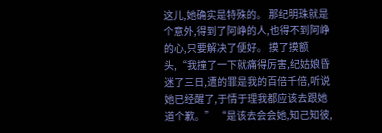这儿,她确实是特殊的。 那纪明珠就是个意外,得到了阿峥的人,也得不到阿峥的心,只要解决了便好。 摸了摸额头,“我撞了一下就痛得厉害,纪姑娘昏迷了三日,遭的罪是我的百倍千倍,听说她已经醒了,于情于理我都应该去跟她道个歉。” “是该去会会她,知己知彼,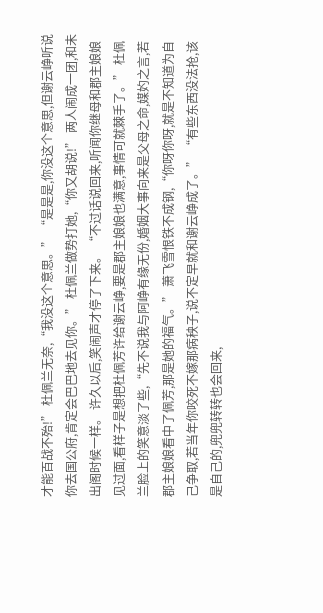才能百战不殆!” 杜佩兰无奈,“我没这个意思。” “是是是,你没这个意思,但谢云峥听说你去国公府,肯定会巴巴地去见你。” 杜佩兰做势打她,“你又胡说!” 两人闹成一团,和未出阁时候一样。 许久以后,笑闹声才停了下来。 “不过话说回来,听闻你继母和郡主娘娘见过面,看样子是想把杜佩芳许给谢云峥,要是郡主娘娘也满意,事情可就棘手了。” 杜佩兰脸上的笑意淡了些,“先不说我与阿峥有缘无份,婚姻大事向来是父母之命,媒妁之言,若郡主娘娘看中了佩芳,那是她的福气。” 萧飞雪恨铁不成钢,“你呀你呀,就是不知道为自己争取,若当年你咬死不嫁那病秧子,说不定早就和谢云峥成了。” “有些东西没法抢,该是自己的,兜兜转转也会回来,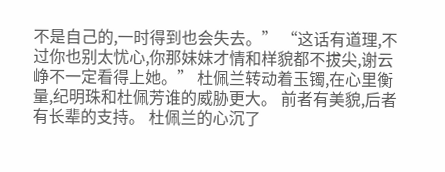不是自己的,一时得到也会失去。” “这话有道理,不过你也别太忧心,你那妹妹才情和样貌都不拔尖,谢云峥不一定看得上她。” 杜佩兰转动着玉镯,在心里衡量,纪明珠和杜佩芳谁的威胁更大。 前者有美貌,后者有长辈的支持。 杜佩兰的心沉了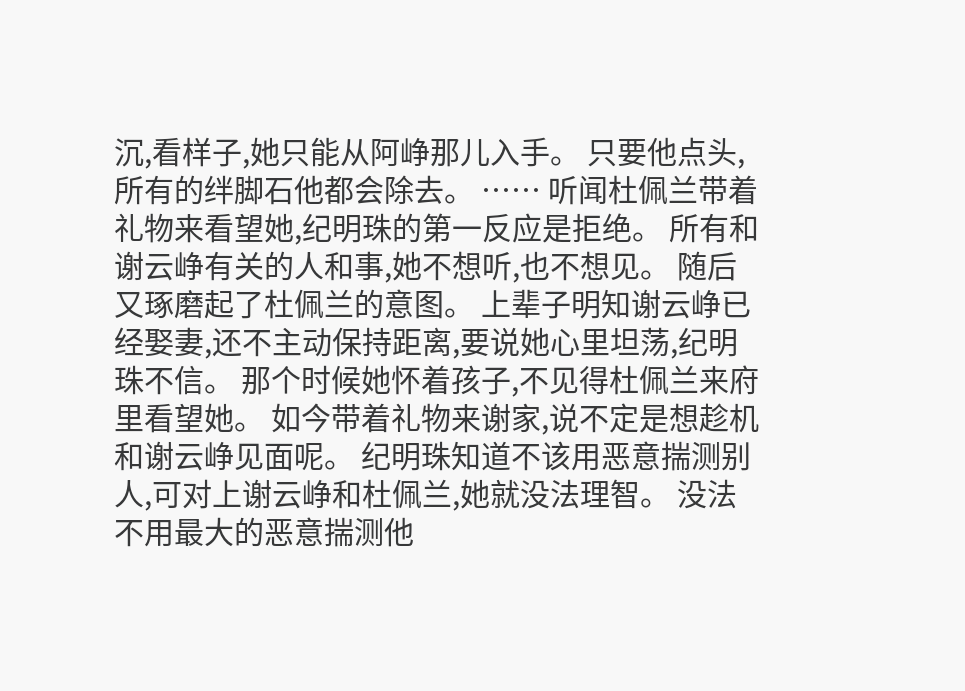沉,看样子,她只能从阿峥那儿入手。 只要他点头,所有的绊脚石他都会除去。 …… 听闻杜佩兰带着礼物来看望她,纪明珠的第一反应是拒绝。 所有和谢云峥有关的人和事,她不想听,也不想见。 随后又琢磨起了杜佩兰的意图。 上辈子明知谢云峥已经娶妻,还不主动保持距离,要说她心里坦荡,纪明珠不信。 那个时候她怀着孩子,不见得杜佩兰来府里看望她。 如今带着礼物来谢家,说不定是想趁机和谢云峥见面呢。 纪明珠知道不该用恶意揣测别人,可对上谢云峥和杜佩兰,她就没法理智。 没法不用最大的恶意揣测他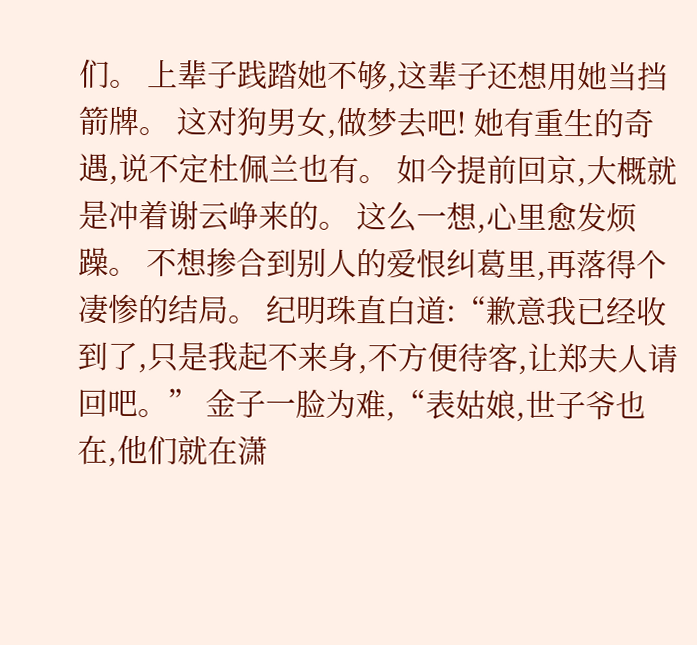们。 上辈子践踏她不够,这辈子还想用她当挡箭牌。 这对狗男女,做梦去吧! 她有重生的奇遇,说不定杜佩兰也有。 如今提前回京,大概就是冲着谢云峥来的。 这么一想,心里愈发烦躁。 不想掺合到别人的爱恨纠葛里,再落得个凄惨的结局。 纪明珠直白道:“歉意我已经收到了,只是我起不来身,不方便待客,让郑夫人请回吧。” 金子一脸为难,“表姑娘,世子爷也在,他们就在潇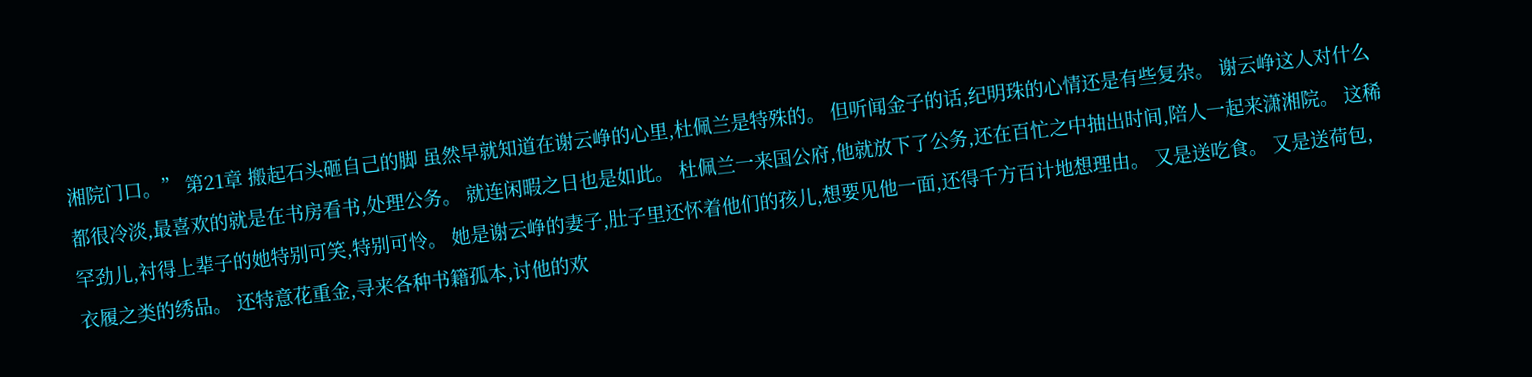湘院门口。” 第21章 搬起石头砸自己的脚 虽然早就知道在谢云峥的心里,杜佩兰是特殊的。 但听闻金子的话,纪明珠的心情还是有些复杂。 谢云峥这人对什么都很冷淡,最喜欢的就是在书房看书,处理公务。 就连闲暇之日也是如此。 杜佩兰一来国公府,他就放下了公务,还在百忙之中抽出时间,陪人一起来潇湘院。 这稀罕劲儿,衬得上辈子的她特别可笑,特别可怜。 她是谢云峥的妻子,肚子里还怀着他们的孩儿,想要见他一面,还得千方百计地想理由。 又是送吃食。 又是送荷包,衣履之类的绣品。 还特意花重金,寻来各种书籍孤本,讨他的欢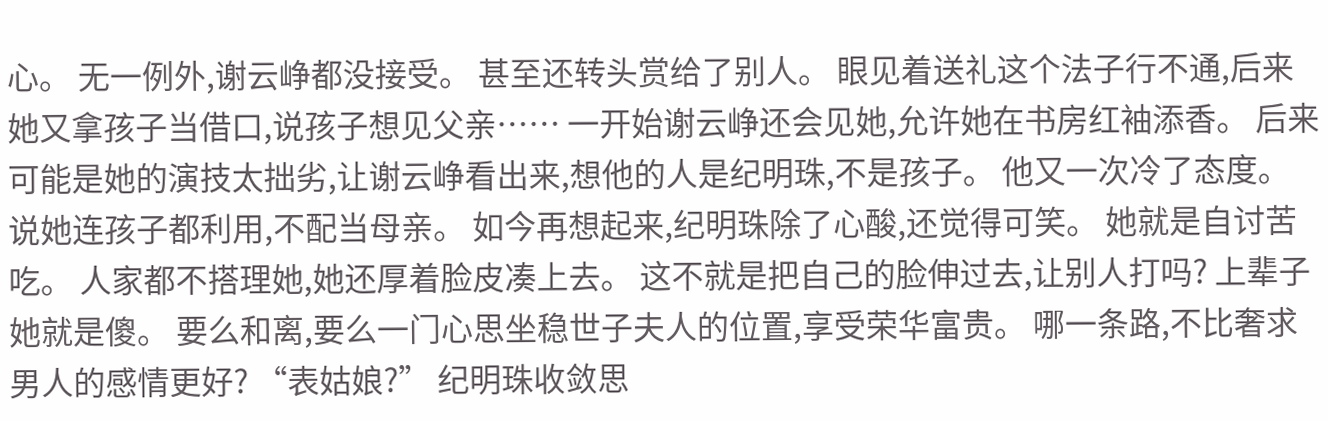心。 无一例外,谢云峥都没接受。 甚至还转头赏给了别人。 眼见着送礼这个法子行不通,后来她又拿孩子当借口,说孩子想见父亲…… 一开始谢云峥还会见她,允许她在书房红袖添香。 后来可能是她的演技太拙劣,让谢云峥看出来,想他的人是纪明珠,不是孩子。 他又一次冷了态度。 说她连孩子都利用,不配当母亲。 如今再想起来,纪明珠除了心酸,还觉得可笑。 她就是自讨苦吃。 人家都不搭理她,她还厚着脸皮凑上去。 这不就是把自己的脸伸过去,让别人打吗? 上辈子她就是傻。 要么和离,要么一门心思坐稳世子夫人的位置,享受荣华富贵。 哪一条路,不比奢求男人的感情更好? “表姑娘?” 纪明珠收敛思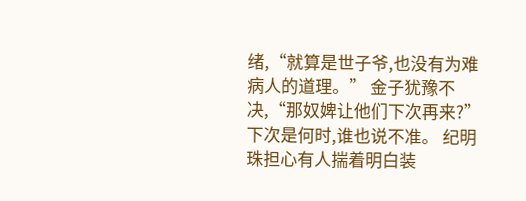绪,“就算是世子爷,也没有为难病人的道理。” 金子犹豫不决,“那奴婢让他们下次再来?” 下次是何时,谁也说不准。 纪明珠担心有人揣着明白装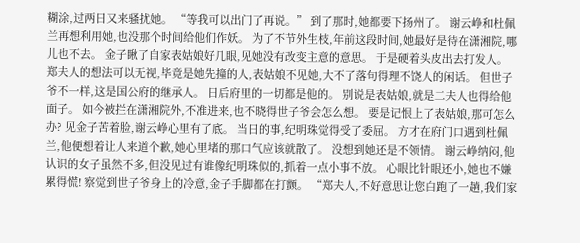糊涂,过两日又来骚扰她。 “等我可以出门了再说。” 到了那时,她都要下扬州了。 谢云峥和杜佩兰再想利用她,也没那个时间给他们作妖。 为了不节外生枝,年前这段时间,她最好是待在潇湘院,哪儿也不去。 金子瞅了自家表姑娘好几眼,见她没有改变主意的意思。 于是硬着头皮出去打发人。 郑夫人的想法可以无视,毕竟是她先撞的人,表姑娘不见她,大不了落句得理不饶人的闲话。 但世子爷不一样,这是国公府的继承人。 日后府里的一切都是他的。 别说是表姑娘,就是二夫人也得给他面子。 如今被拦在潇湘院外,不准进来,也不晓得世子爷会怎么想。 要是记恨上了表姑娘,那可怎么办? 见金子苦着脸,谢云峥心里有了底。 当日的事,纪明珠觉得受了委屈。 方才在府门口遇到杜佩兰,他便想着让人来道个歉,她心里堵的那口气应该就散了。 没想到她还是不领情。 谢云峥纳闷,他认识的女子虽然不多,但没见过有谁像纪明珠似的,抓着一点小事不放。 心眼比针眼还小,她也不嫌累得慌! 察觉到世子爷身上的冷意,金子手脚都在打颤。 “郑夫人,不好意思让您白跑了一趟,我们家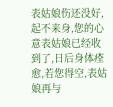表姑娘伤还没好,起不来身,您的心意表姑娘已经收到了,日后身体痊愈,若您得空,表姑娘再与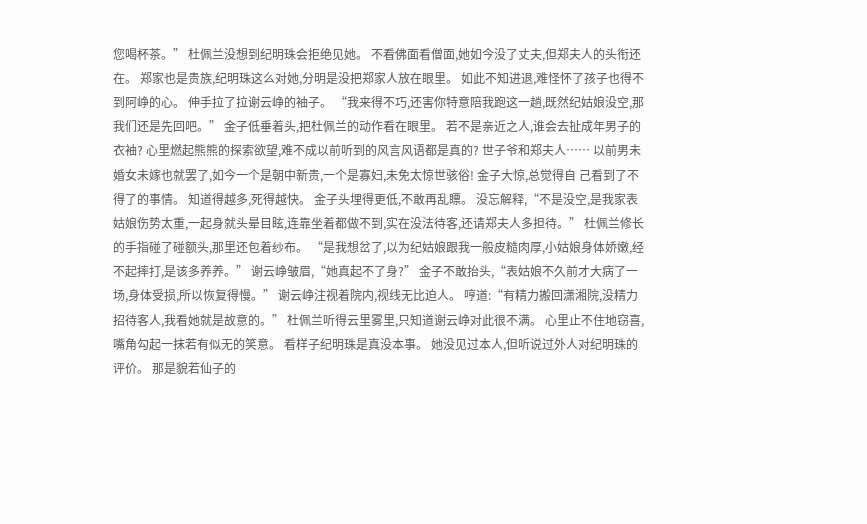您喝杯茶。” 杜佩兰没想到纪明珠会拒绝见她。 不看佛面看僧面,她如今没了丈夫,但郑夫人的头衔还在。 郑家也是贵族,纪明珠这么对她,分明是没把郑家人放在眼里。 如此不知进退,难怪怀了孩子也得不到阿峥的心。 伸手拉了拉谢云峥的袖子。 “我来得不巧,还害你特意陪我跑这一趟,既然纪姑娘没空,那我们还是先回吧。” 金子低垂着头,把杜佩兰的动作看在眼里。 若不是亲近之人,谁会去扯成年男子的衣袖? 心里燃起熊熊的探索欲望,难不成以前听到的风言风语都是真的? 世子爷和郑夫人…… 以前男未婚女未嫁也就罢了,如今一个是朝中新贵,一个是寡妇,未免太惊世骇俗! 金子大惊,总觉得自 己看到了不得了的事情。 知道得越多,死得越快。 金子头埋得更低,不敢再乱瞟。 没忘解释,“不是没空,是我家表姑娘伤势太重,一起身就头晕目眩,连靠坐着都做不到,实在没法待客,还请郑夫人多担待。” 杜佩兰修长的手指碰了碰额头,那里还包着纱布。 “是我想岔了,以为纪姑娘跟我一般皮糙肉厚,小姑娘身体娇嫩,经不起摔打,是该多养养。” 谢云峥皱眉,“她真起不了身?” 金子不敢抬头,“表姑娘不久前才大病了一场,身体受损,所以恢复得慢。” 谢云峥注视着院内,视线无比迫人。 哼道:“有精力搬回潇湘院,没精力招待客人,我看她就是故意的。” 杜佩兰听得云里雾里,只知道谢云峥对此很不满。 心里止不住地窃喜,嘴角勾起一抹若有似无的笑意。 看样子纪明珠是真没本事。 她没见过本人,但听说过外人对纪明珠的评价。 那是貌若仙子的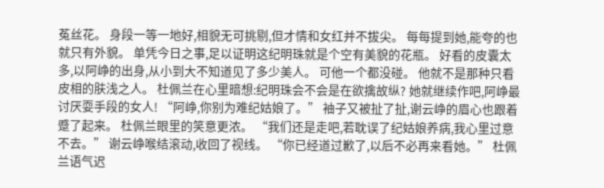菟丝花。 身段一等一地好,相貌无可挑剔,但才情和女红并不拔尖。 每每提到她,能夸的也就只有外貌。 单凭今日之事,足以证明这纪明珠就是个空有美貌的花瓶。 好看的皮囊太多,以阿峥的出身,从小到大不知道见了多少美人。 可他一个都没碰。 他就不是那种只看皮相的肤浅之人。 杜佩兰在心里暗想:纪明珠会不会是在欲擒故纵? 她就继续作吧,阿峥最讨厌耍手段的女人! “阿峥,你别为难纪姑娘了。” 袖子又被扯了扯,谢云峥的眉心也跟着蹙了起来。 杜佩兰眼里的笑意更浓。 “我们还是走吧,若耽误了纪姑娘养病,我心里过意不去。” 谢云峥喉结滚动,收回了视线。 “你已经道过歉了,以后不必再来看她。” 杜佩兰语气迟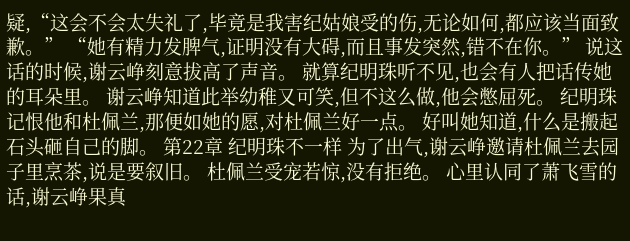疑,“这会不会太失礼了,毕竟是我害纪姑娘受的伤,无论如何,都应该当面致歉。” “她有精力发脾气,证明没有大碍,而且事发突然,错不在你。” 说这话的时候,谢云峥刻意拔高了声音。 就算纪明珠听不见,也会有人把话传她的耳朵里。 谢云峥知道此举幼稚又可笑,但不这么做,他会憋屈死。 纪明珠记恨他和杜佩兰,那便如她的愿,对杜佩兰好一点。 好叫她知道,什么是搬起石头砸自己的脚。 第22章 纪明珠不一样 为了出气,谢云峥邀请杜佩兰去园子里烹茶,说是要叙旧。 杜佩兰受宠若惊,没有拒绝。 心里认同了萧飞雪的话,谢云峥果真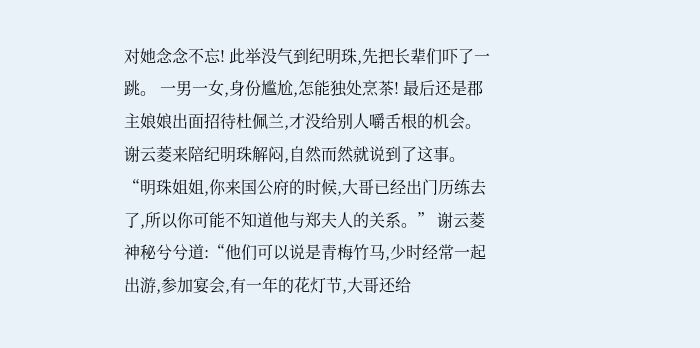对她念念不忘! 此举没气到纪明珠,先把长辈们吓了一跳。 一男一女,身份尴尬,怎能独处烹茶! 最后还是郡主娘娘出面招待杜佩兰,才没给别人嚼舌根的机会。 谢云菱来陪纪明珠解闷,自然而然就说到了这事。 “明珠姐姐,你来国公府的时候,大哥已经出门历练去了,所以你可能不知道他与郑夫人的关系。” 谢云菱神秘兮兮道:“他们可以说是青梅竹马,少时经常一起出游,参加宴会,有一年的花灯节,大哥还给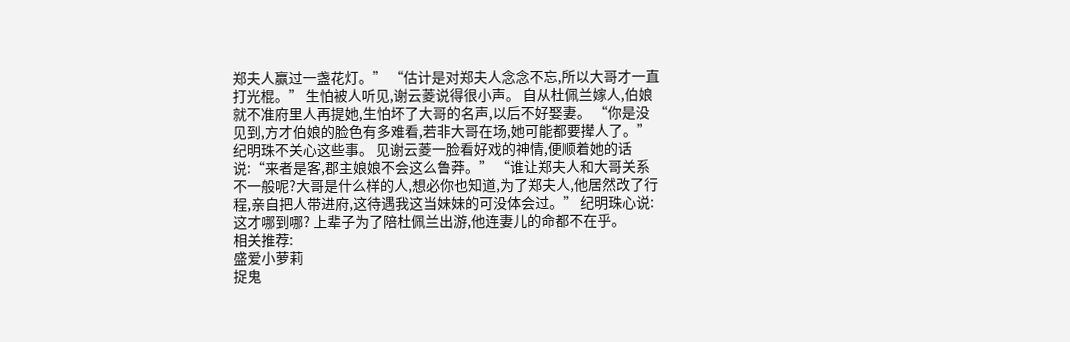郑夫人赢过一盏花灯。” “估计是对郑夫人念念不忘,所以大哥才一直打光棍。” 生怕被人听见,谢云菱说得很小声。 自从杜佩兰嫁人,伯娘就不准府里人再提她,生怕坏了大哥的名声,以后不好娶妻。 “你是没见到,方才伯娘的脸色有多难看,若非大哥在场,她可能都要撵人了。” 纪明珠不关心这些事。 见谢云菱一脸看好戏的神情,便顺着她的话说:“来者是客,郡主娘娘不会这么鲁莽。” “谁让郑夫人和大哥关系不一般呢?大哥是什么样的人,想必你也知道,为了郑夫人,他居然改了行程,亲自把人带进府,这待遇我这当妹妹的可没体会过。” 纪明珠心说:这才哪到哪? 上辈子为了陪杜佩兰出游,他连妻儿的命都不在乎。
相关推荐:
盛爱小萝莉
捉鬼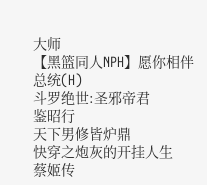大师
【黑篮同人NPH】愿你相伴
总统(H)
斗罗绝世:圣邪帝君
鉴昭行
天下男修皆炉鼎
快穿之炮灰的开挂人生
蔡姬传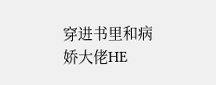穿进书里和病娇大佬HE